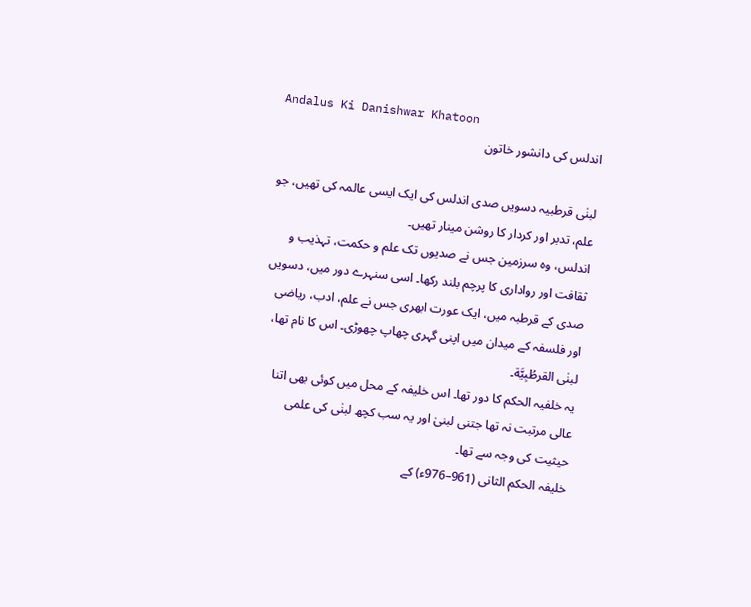Andalus Ki Danishwar Khatoon
اندلس کی دانشور خاتون

لبنٰی قرطبیہ دسویں صدی اندلس کی ایک ایسی عالمہ کی تھیں، جو علم، تدبر اور کردار کا روشن مینار تھیں۔
اندلس، وہ سرزمین جس نے صدیوں تک علم و حکمت، تہذیب و ثقافت اور رواداری کا پرچم بلند رکھا۔ اسی سنہرے دور میں، دسویں صدی کے قرطبہ میں، ایک عورت ابھری جس نے علم، ادب، ریاضی اور فلسفہ کے میدان میں اپنی گہری چھاپ چھوڑی۔ اس کا نام تھا، لبنٰی القرطُبِیَّة۔
یہ خلفیہ الحکم کا دور تھا۔ اس خلیفہ کے محل میں کوئی بھی اتنا عالی مرتبت نہ تھا جتنی لبنیٰ اور یہ سب کچھ لبنٰی کی علمی حیثیت کی وجہ سے تھا۔
خلیفہ الحکم الثانی (961–976ء) کے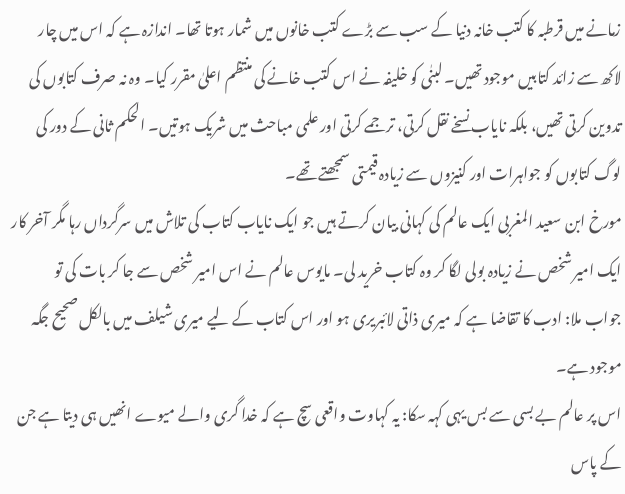زمانے میں قرطبہ کا کتب خانہ دنیا کے سب سے بڑے کتب خانوں میں شمار ہوتا تھا۔ اندازہ ہے کہ اس میں چار لاکھ سے زائد کتابیں موجود تھیں۔ لبنٰی کو خلیفہ نے اس کتب خانے کی منتظم اعلیٰ مقرر کیا۔ وہ نہ صرف کتابوں کی تدوین کرتی تھیں، بلکہ نایاب نسخے نقل کرتی، ترجمے کرتی اور علمی مباحث میں شریک ہوتیں۔ الحکم ثانی کے دور کی لوگ کتابوں کو جواہرات اور کنیزوں سے زیادہ قیمتی سمجھتے تھے۔
مورخ ابن سعید المغربی ایک عالم کی کہانی بیان کرتے ہیں جو ایک نایاب کتاب کی تلاش میں سرگرداں رہا مگر آخر کار ایک امیر شخص نے زیادہ بولی لگا کر وہ کتاب خرید لی۔ مایوس عالم نے اس امیر شخص سے جا کر بات کی تو جواب ملا: ادب کا تقاضا ہے کہ میری ذاتی لائبریری ہو اور اس کتاب کے لیے میری شیلف میں بالکل صحیح جگہ موجود ہے۔
اس پر عالم بے بسی سے بس یہی کہہ سکا: یہ کہاوت واقعی سچ ہے کہ خدا گری والے میوے انھیں ہی دیتا ہے جن کے پاس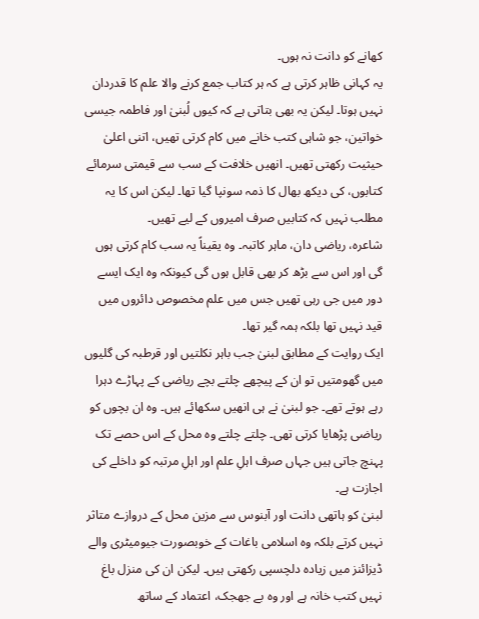کھانے کو دانت نہ ہوں۔
یہ کہانی ظاہر کرتی ہے کہ ہر کتاب جمع کرنے والا علم کا قدردان نہیں ہوتا۔ لیکن یہ بھی بتاتی ہے کہ کیوں لُبنیٰ اور فاطمہ جیسی خواتین، جو شاہی کتب خانے میں کام کرتی تھیں، اتنی اعلیٰ حیثیت رکھتی تھیں۔ انھیں خلافت کے سب سے قیمتی سرمائے کتابوں، کی دیکھ بھال کا ذمہ سونپا گیا تھا۔ لیکن اس کا یہ مطلب نہیں کہ کتابیں صرف امیروں کے لیے تھیں۔
شاعرہ، ریاضی دان، ماہر کاتبہ۔ وہ یقیناً یہ سب کام کرتی ہوں گی اور اس سے بڑھ کر بھی قابل ہوں گی کیونکہ وہ ایک ایسے دور میں جی رہی تھیں جس میں علم مخصوص دائروں میں قید نہیں تھا بلکہ ہمہ گیر تھا۔
ایک روایت کے مطابق لبنیٰ جب باہر نکلتیں اور قرطبہ کی گلیوں میں گھومتیں تو ان کے پیچھے چلتے بچے ریاضی کے پہاڑے دہرا رہے ہوتے تھے۔ جو لبنیٰ نے ہی انھیں سکھائے ہیں۔ وہ ان بچوں کو ریاضی پڑھایا کرتی تھی۔ چلتے چلتے وہ محل کے اس حصے تک پہنچ جاتی ہیں جہاں صرف اہلِ علم اور اہلِ مرتبہ کو داخلے کی اجازت ہے۔
لبنیٰ کو ہاتھی دانت اور آبنوس سے مزین محل کے دروازے متاثر نہیں کرتے بلکہ وہ اسلامی باغات کے خوبصورت جیومیٹری والے ڈیزائنز میں زیادہ دلچسپی رکھتی ہیں۔ لیکن ان کی منزل باغ نہیں کتب خانہ ہے اور وہ بے جھجک، اعتماد کے ساتھ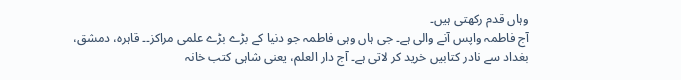وہاں قدم رکھتی ہیں۔
آج فاطمہ واپس آنے والی ہے۔ جی ہاں وہی فاطمہ جو دنیا کے بڑے بڑے علمی مراکز۔۔ قاہرہ، دمشق، بغداد سے نادر کتابیں خرید کر لاتی ہے۔ آج دار العلم، یعنی شاہی کتب خانہ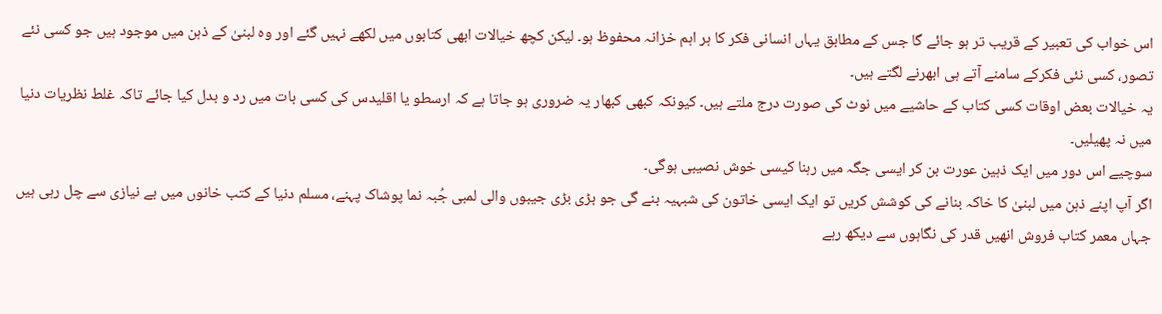اس خواب کی تعبیر کے قریب تر ہو جائے گا جس کے مطابق یہاں انسانی فکر کا ہر اہم خزانہ محفوظ ہو۔ لیکن کچھ خیالات ابھی کتابوں میں لکھے نہیں گئے اور وہ لبنیٰ کے ذہن میں موجود ہیں جو کسی نئے تصور، کسی نئی فکرکے سامنے آتے ہی ابھرنے لگتے ہیں۔
یہ خیالات بعض اوقات کسی کتاب کے حاشیے میں نوٹ کی صورت درج ملتے ہیں۔ کیونکہ کبھی کبھار یہ ضروری ہو جاتا ہے کہ ارسطو یا اقلیدس کی کسی بات میں رد و بدل کیا جائے تاکہ غلط نظریات دنیا میں نہ پھیلیں۔
سوچیے اس دور میں ایک ذہین عورت بن کر ایسی جگہ میں رہنا کیسی خوش نصیبی ہوگی۔
اگر آپ اپنے ذہن میں لبنیٰ کا خاکہ بنانے کی کوشش کریں تو ایک ایسی خاتون کی شبہیہ بنے گی جو بڑی بڑی جیبوں والی لمبی جُبہ نما پوشاک پہنے، مسلم دنیا کے کتب خانوں میں بے نیازی سے چل رہی ہیں جہاں معمر کتاب فروش انھیں قدر کی نگاہوں سے دیکھ رہے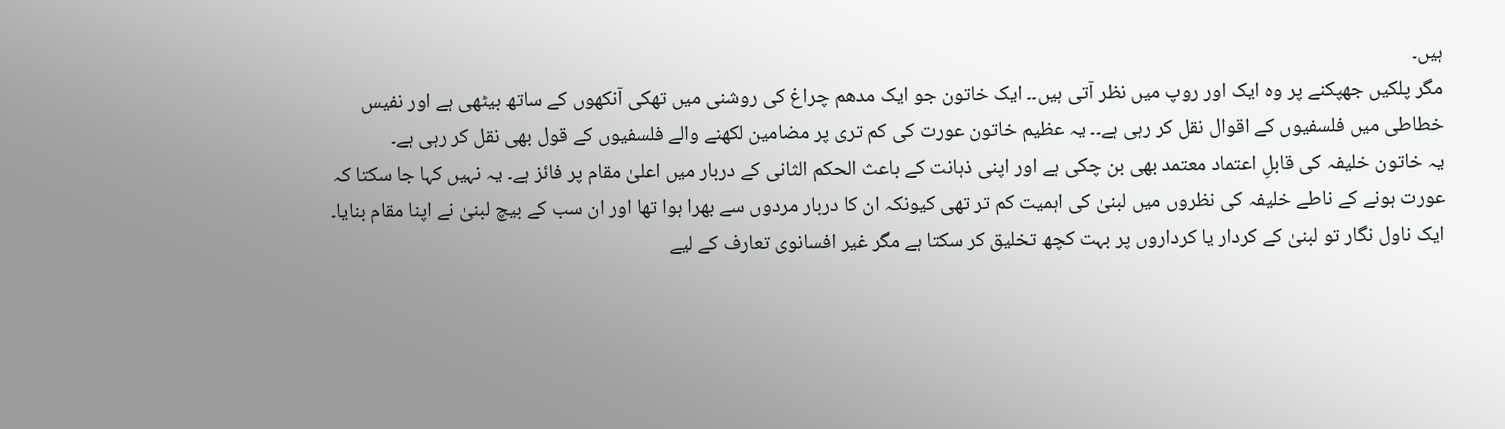ہیں۔
مگر پلکیں جھپکنے پر وہ ایک اور روپ میں نظر آتی ہیں۔۔ ایک خاتون جو ایک مدھم چراغ کی روشنی میں تھکی آنکھوں کے ساتھ بیٹھی ہے اور نفیس خطاطی میں فلسفیوں کے اقوال نقل کر رہی ہے۔۔ یہ عظیم خاتون عورت کی کم تری پر مضامین لکھنے والے فلسفیوں کے قول بھی نقل کر رہی ہے۔
یہ خاتون خلیفہ کی قابلِ اعتماد معتمد بھی بن چکی ہے اور اپنی ذہانت کے باعث الحکم الثانی کے دربار میں اعلیٰ مقام پر فائز ہے۔ یہ نہیں کہا جا سکتا کہ عورت ہونے کے ناطے خلیفہ کی نظروں میں لبنیٰ کی اہمیت کم تر تھی کیونکہ ان کا دربار مردوں سے بھرا ہوا تھا اور ان سب کے بیچ لبنیٰ نے اپنا مقام بنایا۔
ایک ناول نگار تو لبنیٰ کے کردار یا کرداروں پر بہت کچھ تخلیق کر سکتا ہے مگر غیر افسانوی تعارف کے لیے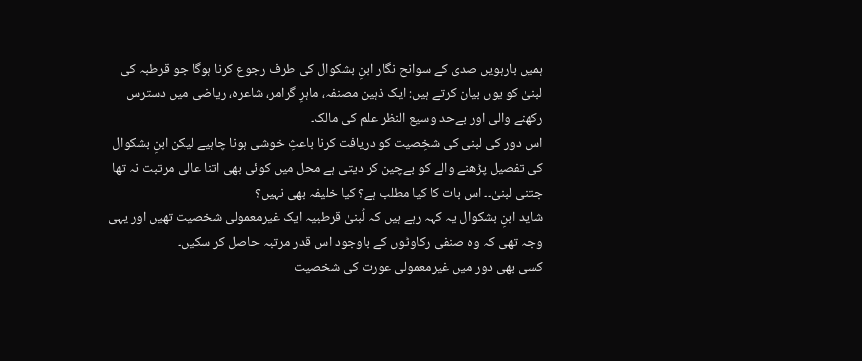ہمیں بارہویں صدی کے سوانح نگار ابنِ بشکوال کی طرف رجوع کرنا ہوگا جو قرطبہ کی لبنیٰ کو یوں بیان کرتے ہیں: ایک ذہین مصنفہ، ماہرِ گرامر، شاعرہ، ریاضی میں دسترس رکھنے والی اور بےحد وسیع النظر علم کی مالک۔
اس دور کی لبنی کی شخِصیت کو دریافت کرنا باعثِ خوشی ہونا چاہیے لیکن ابنِ بشکوال کی تفصیل پڑھنے والے کو بےچین کر دیتی ہے محل میں کوئی بھی اتنا عالی مرتبت نہ تھا جتنی لبنیٰ۔۔ اس بات کا کیا مطلب ہے؟ کیا خلیفہ بھی نہیں؟
شاید ابنِ بشکوال یہ کہہ رہے ہیں کہ لُبنیٰ قرطبیہ ایک غیرمعمولی شخصیت تھیں اور یہی وجہ تھی کہ وہ صنفی رکاوٹوں کے باوجود اس قدر مرتبہ حاصل کر سکیں۔
کسی بھی دور میں غیرمعمولی عورت کی شخصیت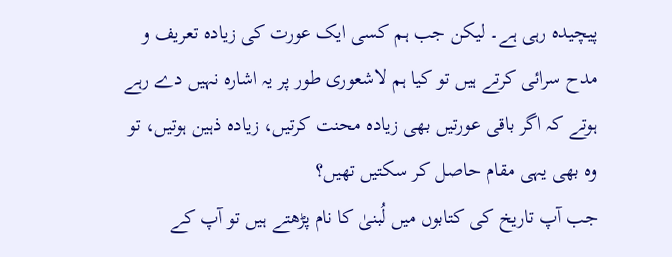پیچیدہ رہی ہے۔ لیکن جب ہم کسی ایک عورت کی زیادہ تعریف و مدح سرائی کرتے ہیں تو کیا ہم لاشعوری طور پر یہ اشارہ نہیں دے رہے ہوتے کہ اگر باقی عورتیں بھی زیادہ محنت کرتیں، زیادہ ذہین ہوتیں، تو وہ بھی یہی مقام حاصل کر سکتیں تھیں؟
جب آپ تاریخ کی کتابوں میں لُبنیٰ کا نام پڑھتے ہیں تو آپ کے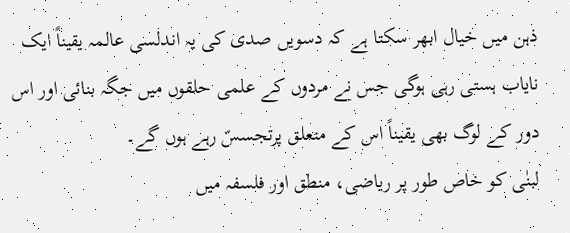ذہن میں خیال ابھر سکتا ہے کہ دسویں صدی کی یہ اندلسی عالمہ یقیناً ایک نایاب ہستی رہی ہوگی جس نے مردوں کے علمی حلقوں میں جگہ بنائی اور اس دور کے لوگ بھی یقیناً اس کے متعلق پرتجسسّ رہے ہوں گے۔
لبنٰی کو خاص طور پر ریاضی، منطق اور فلسفہ میں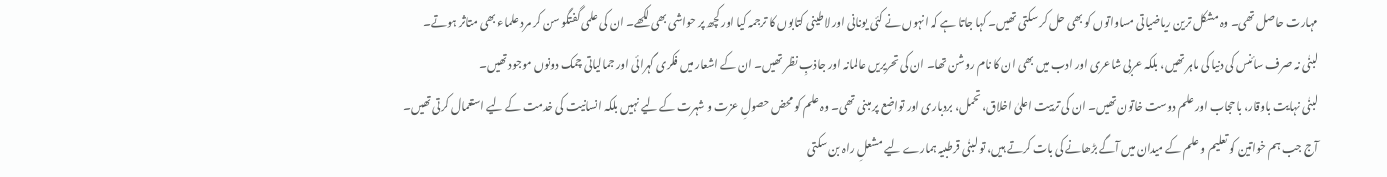مہارت حاصل تھی۔ وہ مشکل ترین ریاضیاتی مساواتوں کو بھی حل کر سکتی تھیں۔ کہا جاتا ہے کہ انہوں نے کئی یونانی اور لاطینی کتابوں کا ترجمہ کیا اور کچھ پر حواشی بھی لکھے۔ ان کی علمی گفتگو سن کر مرد علماء بھی متاثر ہوتے۔
لبنٰی نہ صرف سائنس کی دنیا کی ماہر تھیں، بلکہ عربی شاعری اور ادب میں بھی ان کا نام روشن تھا۔ ان کی تحریریں عالمانہ اور جاذبِ نظر تھیں۔ ان کے اشعار میں فکری گہرائی اور جمالیاتی چمک دونوں موجود تھیں۔
لبنٰی نہایت باوقار، باحجاب اور علم دوست خاتون تھیں۔ ان کی تربیت اعلیٰ اخلاق، تحمل، بردباری اور تواضع پر مبنی تھی۔ وہ علم کو محض حصولِ عزت و شہرت کے لیے نہیں بلکہ انسانیت کی خدمت کے لیے استعمال کرتی تھیں۔
آج جب ہم خواتین کو تعلیم و علم کے میدان میں آگے بڑھانے کی بات کرتے ہیں، تو لبنٰی قرطبیہ ہمارے لیے مشعلِ راہ بن سکتی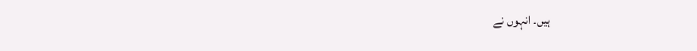ہیں۔ انہوں نے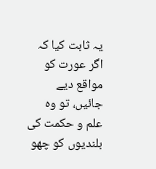یہ ثابت کیا کہ اگر عورت کو مواقع دیے جائیں، تو وہ علم و حکمت کی بلندیوں کو چھو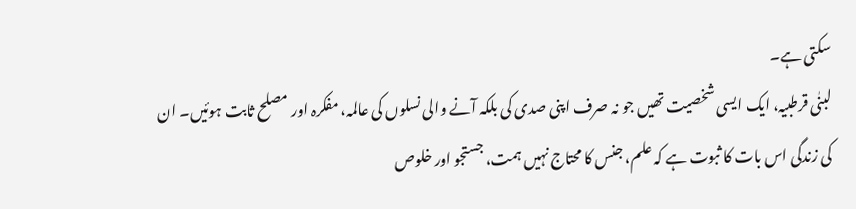سکتی ہے۔
لبنٰی قرطبیہ، ایک ایسی شخصیت تھیں جو نہ صرف اپنی صدی کی بلکہ آنے والی نسلوں کی عالمہ، مفکرہ اور مصلح ثابت ہوئیں۔ ان کی زندگی اس بات کا ثبوت ہے کہ علم، جنس کا محتاج نہیں ہمت، جستجو اور خلوص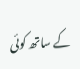کے ساتھ کوئی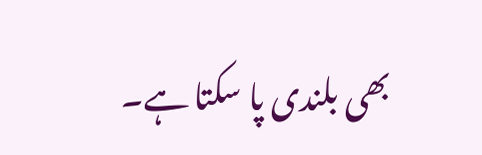بھی بلندی پا سکتا ہے۔